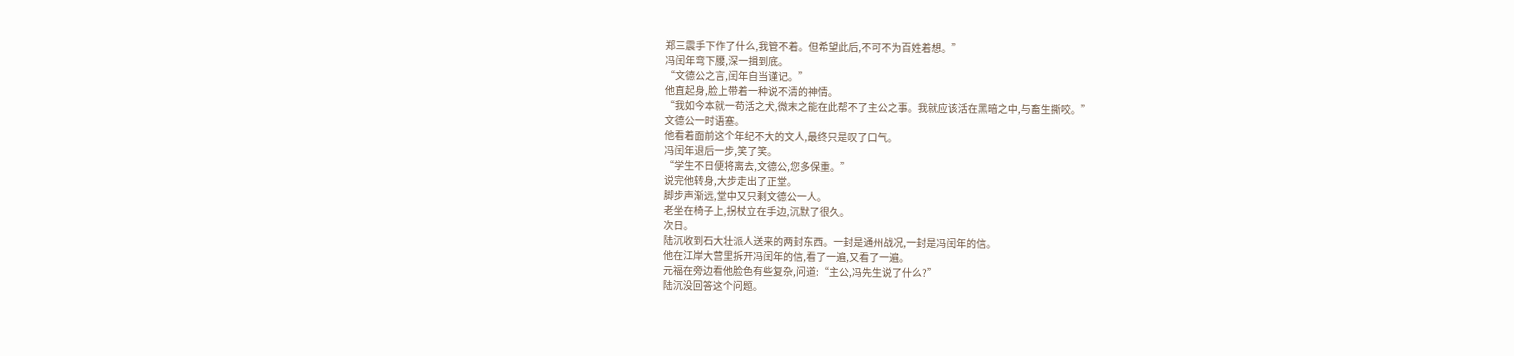郑三震手下作了什么,我管不着。但希望此后,不可不为百姓着想。”
冯闰年弯下腰,深一揖到底。
“文德公之言,闰年自当谨记。”
他直起身,脸上带着一种说不清的神情。
“我如今本就一苟活之犬,微末之能在此帮不了主公之事。我就应该活在黑暗之中,与畜生撕咬。”
文德公一时语塞。
他看着面前这个年纪不大的文人,最终只是叹了口气。
冯闰年退后一步,笑了笑。
“学生不日便将离去,文德公,您多保重。”
说完他转身,大步走出了正堂。
脚步声渐远,堂中又只剩文德公一人。
老坐在椅子上,拐杖立在手边,沉默了很久。
次日。
陆沉收到石大壮派人送来的两封东西。一封是通州战况,一封是冯闰年的信。
他在江岸大营里拆开冯闰年的信,看了一遍,又看了一遍。
元福在旁边看他脸色有些复杂,问道:“主公,冯先生说了什么?”
陆沉没回答这个问题。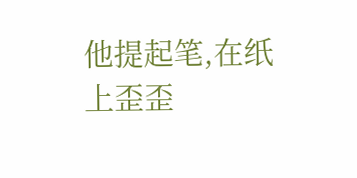他提起笔,在纸上歪歪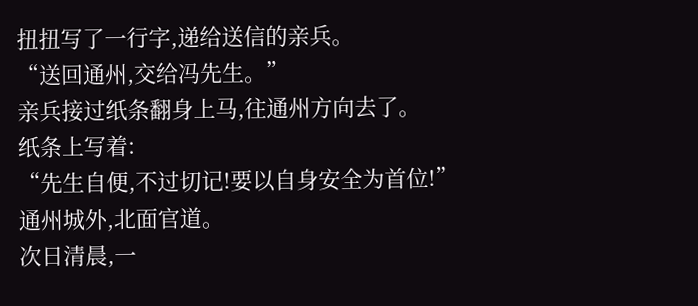扭扭写了一行字,递给送信的亲兵。
“送回通州,交给冯先生。”
亲兵接过纸条翻身上马,往通州方向去了。
纸条上写着:
“先生自便,不过切记!要以自身安全为首位!”
通州城外,北面官道。
次日清晨,一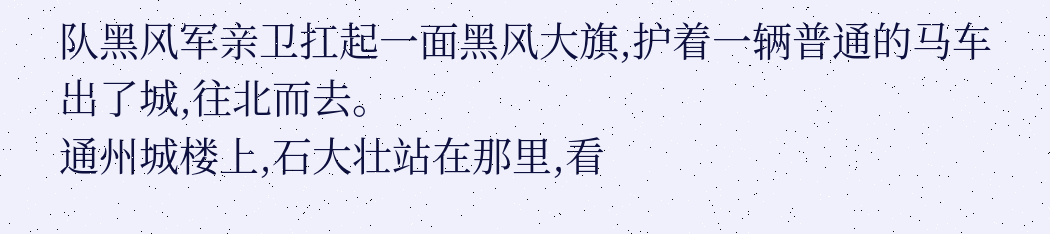队黑风军亲卫扛起一面黑风大旗,护着一辆普通的马车出了城,往北而去。
通州城楼上,石大壮站在那里,看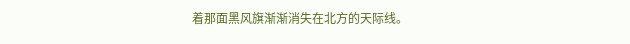着那面黑风旗渐渐消失在北方的天际线。